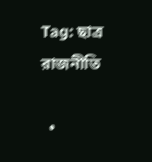Tag: ছাত্র রাজনীতি

  •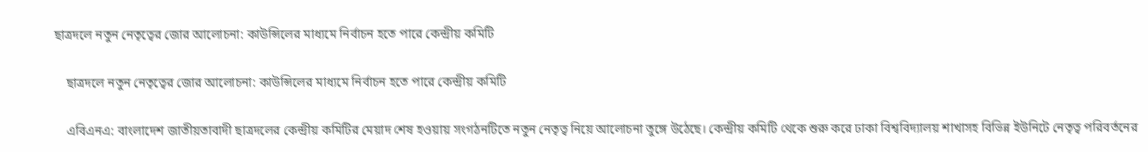ছাত্রদলে নতুন নেতৃত্বের জোর আলোচনা: কাউন্সিলের মাধ্যমে নির্বাচন হতে পারে কেন্দ্রীয় কমিটি

    ছাত্রদলে নতুন নেতৃত্বের জোর আলোচনা: কাউন্সিলের মাধ্যমে নির্বাচন হতে পারে কেন্দ্রীয় কমিটি

    এবিএনএ: বাংলাদেশ জাতীয়তাবাদী ছাত্রদলের কেন্দ্রীয় কমিটির মেয়াদ শেষ হওয়ায় সংগঠনটিতে নতুন নেতৃত্ব নিয়ে আলোচনা তুঙ্গে উঠেছে। কেন্দ্রীয় কমিটি থেকে শুরু করে ঢাকা বিশ্ববিদ্যালয় শাখাসহ বিভিন্ন ইউনিটে নেতৃত্ব পরিবর্তনের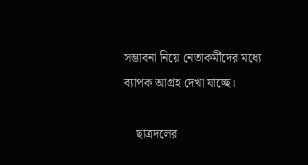সম্ভাবনা নিয়ে নেতাকর্মীদের মধ্যে ব্যাপক আগ্রহ দেখা যাচ্ছে।

    ছাত্রদলের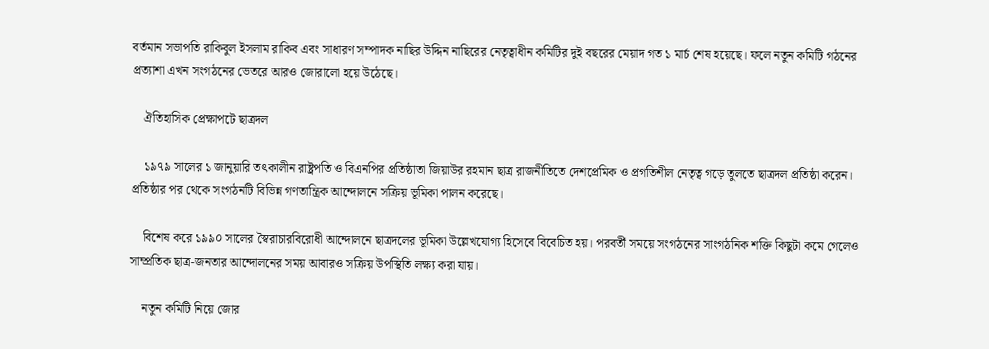বর্তমান সভাপতি রাকিবুল ইসলাম রাকিব এবং সাধারণ সম্পাদক নাছির উদ্দিন নাছিরের নেতৃত্বাধীন কমিটির দুই বছরের মেয়াদ গত ১ মার্চ শেষ হয়েছে। ফলে নতুন কমিটি গঠনের প্রত্যাশা এখন সংগঠনের ভেতরে আরও জোরালো হয়ে উঠেছে।

    ঐতিহাসিক প্রেক্ষাপটে ছাত্রদল

    ১৯৭৯ সালের ১ জানুয়ারি তৎকালীন রাষ্ট্রপতি ও বিএনপির প্রতিষ্ঠাতা জিয়াউর রহমান ছাত্র রাজনীতিতে দেশপ্রেমিক ও প্রগতিশীল নেতৃত্ব গড়ে তুলতে ছাত্রদল প্রতিষ্ঠা করেন। প্রতিষ্ঠার পর থেকে সংগঠনটি বিভিন্ন গণতান্ত্রিক আন্দোলনে সক্রিয় ভূমিকা পালন করেছে।

    বিশেষ করে ১৯৯০ সালের স্বৈরাচারবিরোধী আন্দোলনে ছাত্রদলের ভূমিকা উল্লেখযোগ্য হিসেবে বিবেচিত হয়। পরবর্তী সময়ে সংগঠনের সাংগঠনিক শক্তি কিছুটা কমে গেলেও সাম্প্রতিক ছাত্র-জনতার আন্দোলনের সময় আবারও সক্রিয় উপস্থিতি লক্ষ্য করা যায়।

    নতুন কমিটি নিয়ে জোর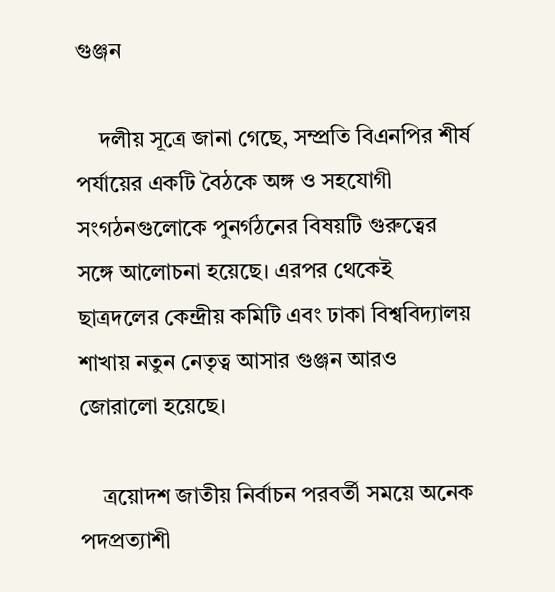গুঞ্জন

    দলীয় সূত্রে জানা গেছে, সম্প্রতি বিএনপির শীর্ষ পর্যায়ের একটি বৈঠকে অঙ্গ ও সহযোগী সংগঠনগুলোকে পুনর্গঠনের বিষয়টি গুরুত্বের সঙ্গে আলোচনা হয়েছে। এরপর থেকেই ছাত্রদলের কেন্দ্রীয় কমিটি এবং ঢাকা বিশ্ববিদ্যালয় শাখায় নতুন নেতৃত্ব আসার গুঞ্জন আরও জোরালো হয়েছে।

    ত্রয়োদশ জাতীয় নির্বাচন পরবর্তী সময়ে অনেক পদপ্রত্যাশী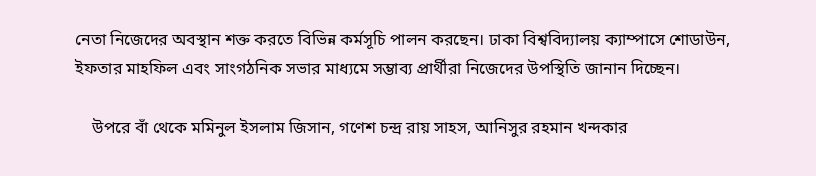নেতা নিজেদের অবস্থান শক্ত করতে বিভিন্ন কর্মসূচি পালন করছেন। ঢাকা বিশ্ববিদ্যালয় ক্যাম্পাসে শোডাউন, ইফতার মাহফিল এবং সাংগঠনিক সভার মাধ্যমে সম্ভাব্য প্রার্থীরা নিজেদের উপস্থিতি জানান দিচ্ছেন।

    উপরে বাঁ থেকে মমিনুল ইসলাম জিসান, গণেশ চন্দ্র রায় সাহস, আনিসুর রহমান খন্দকার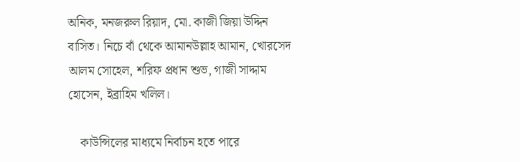অনিক, মনজরুল রিয়াদ, মো. কাজী জিয়া উদ্দিন বাসিত। নিচে বাঁ থেকে আমানউল্লাহ আমান, খোরসেদ আলম সোহেল, শরিফ প্রধান শুভ, গাজী সাদ্দাম হোসেন, ইব্রাহিম খলিল।

    কাউন্সিলের মাধ্যমে নির্বাচন হতে পারে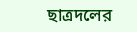ছাত্রদলের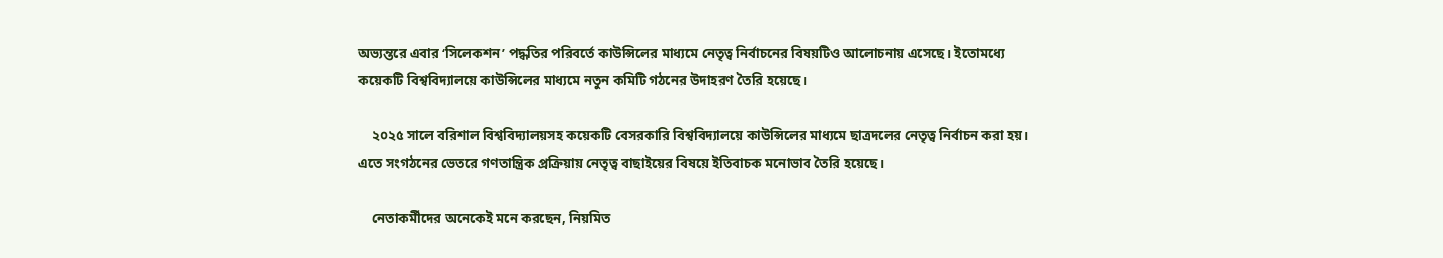অভ্যন্তরে এবার ‘সিলেকশন’ পদ্ধতির পরিবর্তে কাউন্সিলের মাধ্যমে নেতৃত্ব নির্বাচনের বিষয়টিও আলোচনায় এসেছে। ইতোমধ্যে কয়েকটি বিশ্ববিদ্যালয়ে কাউন্সিলের মাধ্যমে নতুন কমিটি গঠনের উদাহরণ তৈরি হয়েছে।

    ২০২৫ সালে বরিশাল বিশ্ববিদ্যালয়সহ কয়েকটি বেসরকারি বিশ্ববিদ্যালয়ে কাউন্সিলের মাধ্যমে ছাত্রদলের নেতৃত্ব নির্বাচন করা হয়। এতে সংগঠনের ভেতরে গণতান্ত্রিক প্রক্রিয়ায় নেতৃত্ব বাছাইয়ের বিষয়ে ইতিবাচক মনোভাব তৈরি হয়েছে।

    নেতাকর্মীদের অনেকেই মনে করছেন, নিয়মিত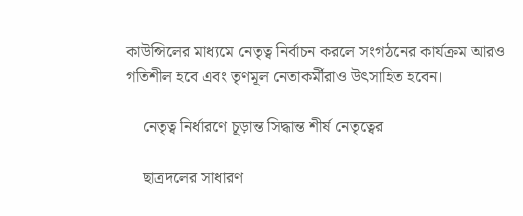কাউন্সিলের মাধ্যমে নেতৃত্ব নির্বাচন করলে সংগঠনের কার্যক্রম আরও গতিশীল হবে এবং তৃণমূল নেতাকর্মীরাও উৎসাহিত হবেন।

    নেতৃত্ব নির্ধারণে চূড়ান্ত সিদ্ধান্ত শীর্ষ নেতৃত্বের

    ছাত্রদলের সাধারণ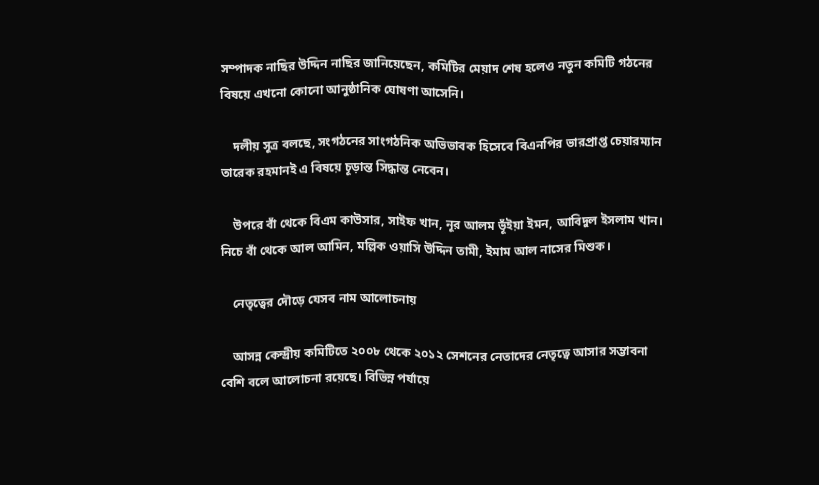সম্পাদক নাছির উদ্দিন নাছির জানিয়েছেন, কমিটির মেয়াদ শেষ হলেও নতুন কমিটি গঠনের বিষয়ে এখনো কোনো আনুষ্ঠানিক ঘোষণা আসেনি।

    দলীয় সূত্র বলছে, সংগঠনের সাংগঠনিক অভিভাবক হিসেবে বিএনপির ভারপ্রাপ্ত চেয়ারম্যান তারেক রহমানই এ বিষয়ে চূড়ান্ত সিদ্ধান্ত নেবেন।

    উপরে বাঁ থেকে বিএম কাউসার, সাইফ খান, নূর আলম ভূঁইয়া ইমন, আবিদুল ইসলাম খান। নিচে বাঁ থেকে আল আমিন, মল্লিক ওয়াসি উদ্দিন তামী, ইমাম আল নাসের মিশুক।

    নেতৃত্বের দৌড়ে যেসব নাম আলোচনায়

    আসন্ন কেন্দ্রীয় কমিটিতে ২০০৮ থেকে ২০১২ সেশনের নেতাদের নেতৃত্বে আসার সম্ভাবনা বেশি বলে আলোচনা রয়েছে। বিভিন্ন পর্যায়ে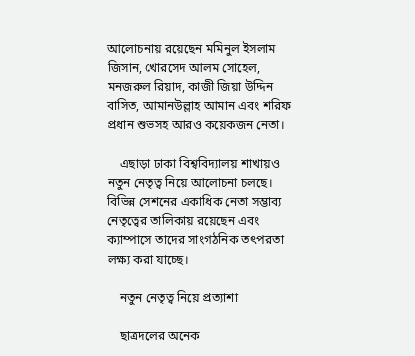আলোচনায় রয়েছেন মমিনুল ইসলাম জিসান, খোরসেদ আলম সোহেল, মনজরুল রিয়াদ, কাজী জিয়া উদ্দিন বাসিত, আমানউল্লাহ আমান এবং শরিফ প্রধান শুভসহ আরও কয়েকজন নেতা।

    এছাড়া ঢাকা বিশ্ববিদ্যালয় শাখায়ও নতুন নেতৃত্ব নিয়ে আলোচনা চলছে। বিভিন্ন সেশনের একাধিক নেতা সম্ভাব্য নেতৃত্বের তালিকায় রয়েছেন এবং ক্যাম্পাসে তাদের সাংগঠনিক তৎপরতা লক্ষ্য করা যাচ্ছে।

    নতুন নেতৃত্ব নিয়ে প্রত্যাশা

    ছাত্রদলের অনেক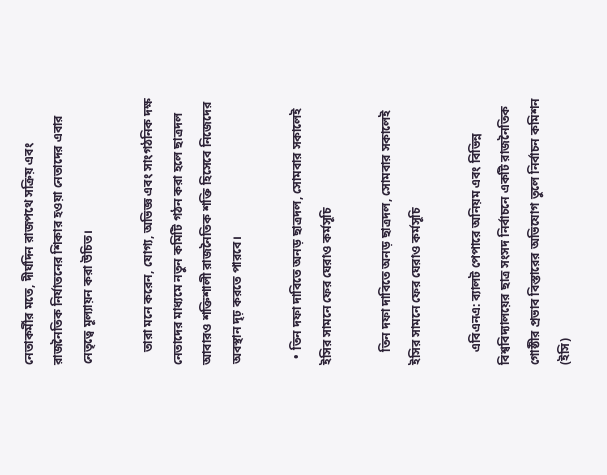নেতাকর্মীর মতে, দীর্ঘদিন রাজপথে সক্রিয় এবং রাজনৈতিক নির্যাতনের শিকার হওয়া নেতাদের এবার নেতৃত্বে মূল্যায়ন করা উচিত।

    তারা মনে করেন, যোগ্য, অভিজ্ঞ এবং সাংগঠনিক দক্ষ নেতাদের মাধ্যমে নতুন কমিটি গঠন করা হলে ছাত্রদল আবারও শক্তিশালী রাজনৈতিক শক্তি হিসেবে নিজেদের অবস্থান দৃঢ় করতে পারবে।

  • তিন দফা দাবিতে অনড় ছাত্রদল, সোমবার সকালেই ইসির সামনে ফের ঘেরাও কর্মসূচি

    তিন দফা দাবিতে অনড় ছাত্রদল, সোমবার সকালেই ইসির সামনে ফের ঘেরাও কর্মসূচি

    এবিএনএ: ব্যালট পেপারে অনিয়ম এবং বিভিন্ন বিশ্ববিদ্যালয়ের ছাত্র সংসদ নির্বাচনে একটি রাজনৈতিক গোষ্ঠীর প্রভাব বিস্তারের অভিযোগ তুলে নির্বাচন কমিশন (ইসি)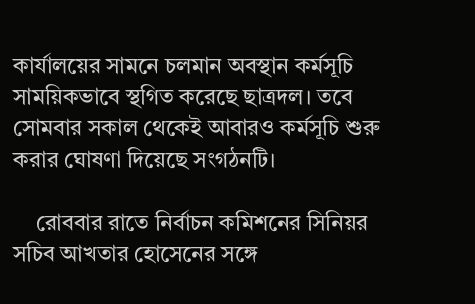কার্যালয়ের সামনে চলমান অবস্থান কর্মসূচি সাময়িকভাবে স্থগিত করেছে ছাত্রদল। তবে সোমবার সকাল থেকেই আবারও কর্মসূচি শুরু করার ঘোষণা দিয়েছে সংগঠনটি।

    রোববার রাতে নির্বাচন কমিশনের সিনিয়র সচিব আখতার হোসেনের সঙ্গে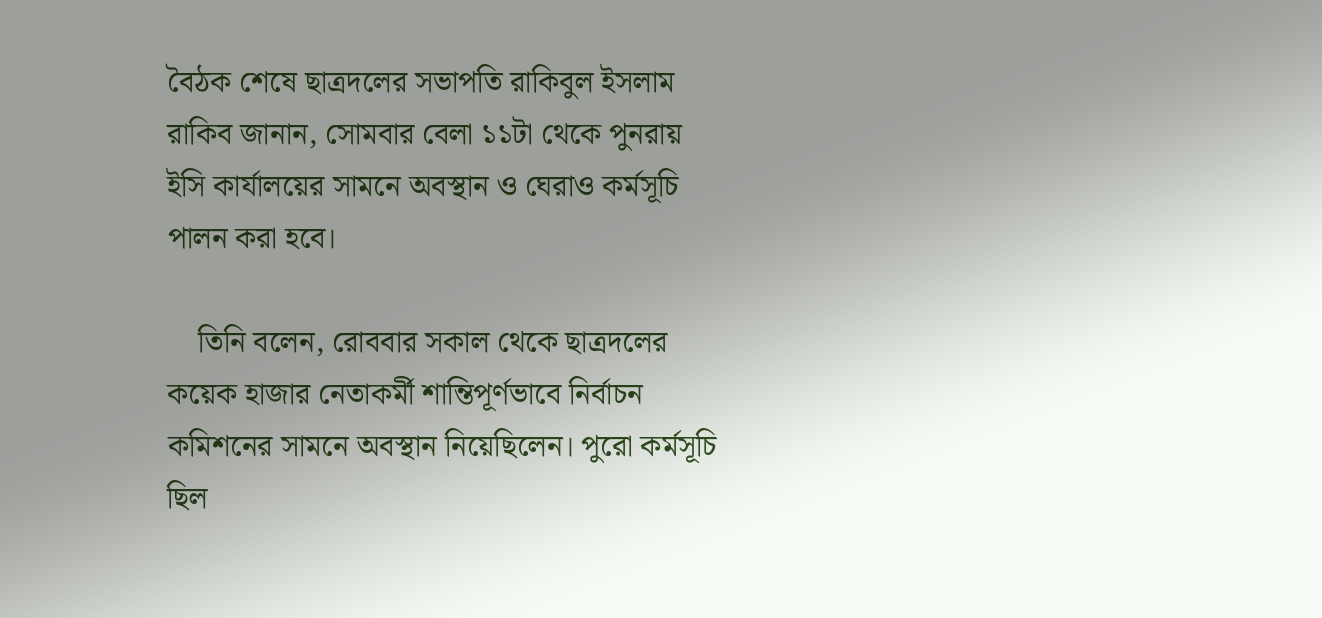বৈঠক শেষে ছাত্রদলের সভাপতি রাকিবুল ইসলাম রাকিব জানান, সোমবার বেলা ১১টা থেকে পুনরায় ইসি কার্যালয়ের সামনে অবস্থান ও ঘেরাও কর্মসূচি পালন করা হবে।

    তিনি বলেন, রোববার সকাল থেকে ছাত্রদলের কয়েক হাজার নেতাকর্মী শান্তিপূর্ণভাবে নির্বাচন কমিশনের সামনে অবস্থান নিয়েছিলেন। পুরো কর্মসূচি ছিল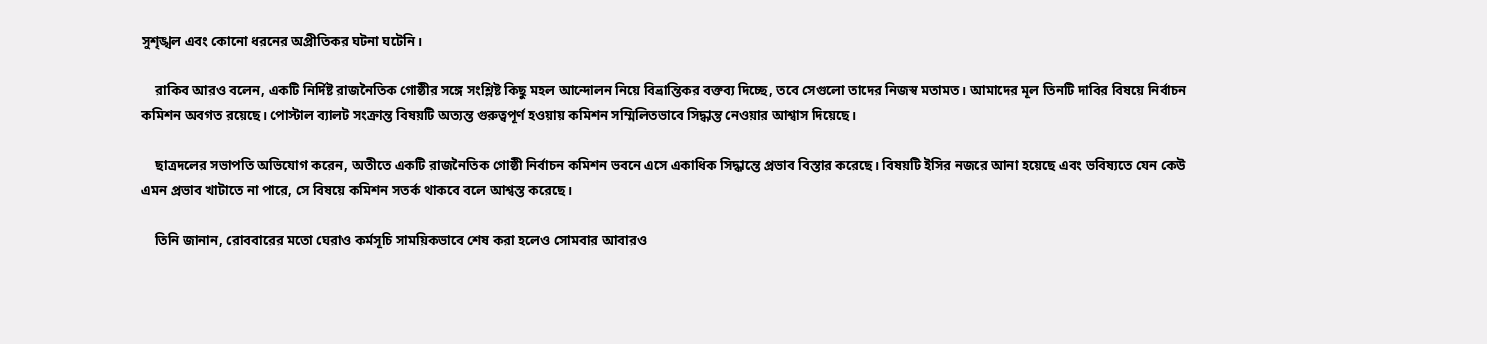সুশৃঙ্খল এবং কোনো ধরনের অপ্রীতিকর ঘটনা ঘটেনি।

    রাকিব আরও বলেন, একটি নির্দিষ্ট রাজনৈতিক গোষ্ঠীর সঙ্গে সংশ্লিষ্ট কিছু মহল আন্দোলন নিয়ে বিভ্রান্তিকর বক্তব্য দিচ্ছে, তবে সেগুলো তাদের নিজস্ব মতামত। আমাদের মূল তিনটি দাবির বিষয়ে নির্বাচন কমিশন অবগত রয়েছে। পোস্টাল ব্যালট সংক্রান্ত বিষয়টি অত্যন্ত গুরুত্বপূর্ণ হওয়ায় কমিশন সম্মিলিতভাবে সিদ্ধান্ত নেওয়ার আশ্বাস দিয়েছে।

    ছাত্রদলের সভাপতি অভিযোগ করেন, অতীতে একটি রাজনৈতিক গোষ্ঠী নির্বাচন কমিশন ভবনে এসে একাধিক সিদ্ধান্তে প্রভাব বিস্তার করেছে। বিষয়টি ইসির নজরে আনা হয়েছে এবং ভবিষ্যতে যেন কেউ এমন প্রভাব খাটাতে না পারে, সে বিষয়ে কমিশন সতর্ক থাকবে বলে আশ্বস্ত করেছে।

    তিনি জানান, রোববারের মতো ঘেরাও কর্মসূচি সাময়িকভাবে শেষ করা হলেও সোমবার আবারও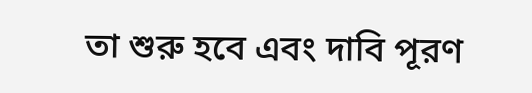তা শুরু হবে এবং দাবি পূরণ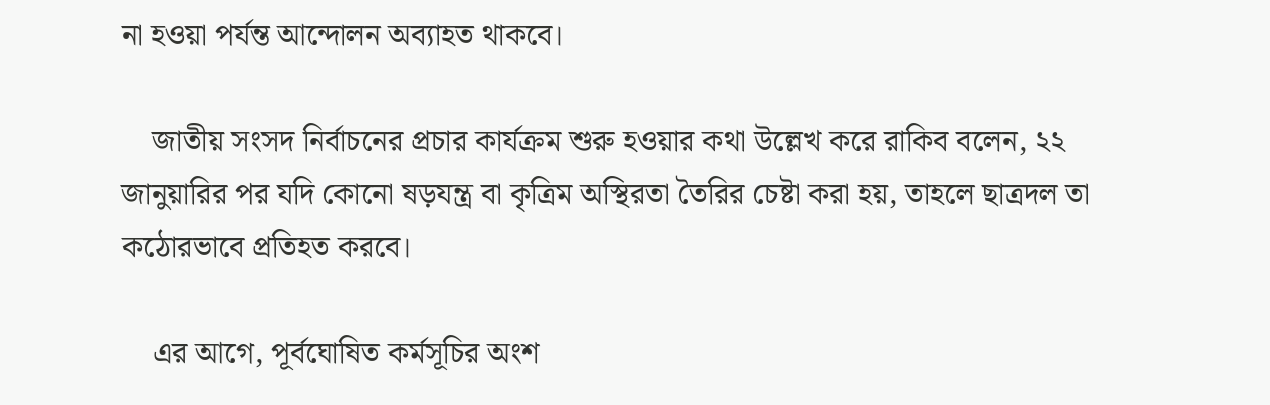না হওয়া পর্যন্ত আন্দোলন অব্যাহত থাকবে।

    জাতীয় সংসদ নির্বাচনের প্রচার কার্যক্রম শুরু হওয়ার কথা উল্লেখ করে রাকিব বলেন, ২২ জানুয়ারির পর যদি কোনো ষড়যন্ত্র বা কৃত্রিম অস্থিরতা তৈরির চেষ্টা করা হয়, তাহলে ছাত্রদল তা কঠোরভাবে প্রতিহত করবে।

    এর আগে, পূর্বঘোষিত কর্মসূচির অংশ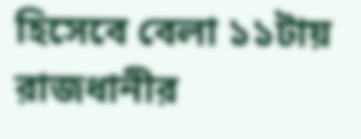হিসেবে বেলা ১১টায় রাজধানীর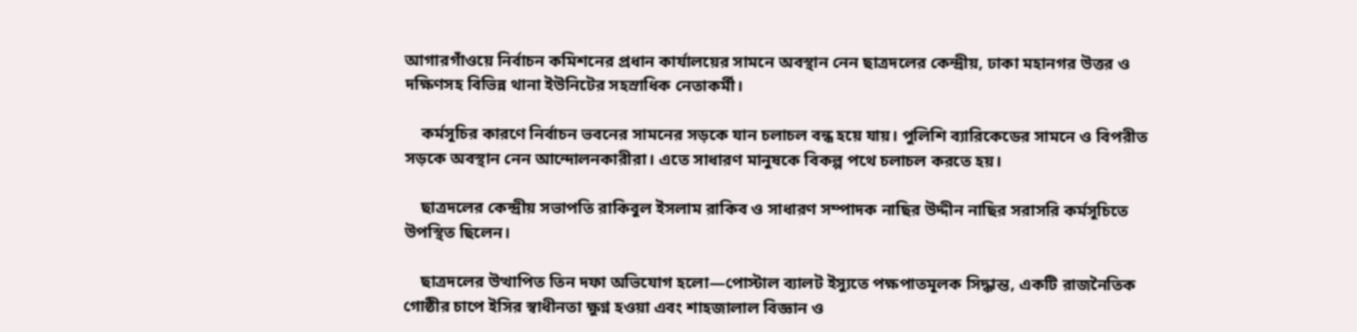আগারগাঁওয়ে নির্বাচন কমিশনের প্রধান কার্যালয়ের সামনে অবস্থান নেন ছাত্রদলের কেন্দ্রীয়, ঢাকা মহানগর উত্তর ও দক্ষিণসহ বিভিন্ন থানা ইউনিটের সহস্রাধিক নেতাকর্মী।

    কর্মসূচির কারণে নির্বাচন ভবনের সামনের সড়কে যান চলাচল বন্ধ হয়ে যায়। পুলিশি ব্যারিকেডের সামনে ও বিপরীত সড়কে অবস্থান নেন আন্দোলনকারীরা। এতে সাধারণ মানুষকে বিকল্প পথে চলাচল করতে হয়।

    ছাত্রদলের কেন্দ্রীয় সভাপতি রাকিবুল ইসলাম রাকিব ও সাধারণ সম্পাদক নাছির উদ্দীন নাছির সরাসরি কর্মসূচিতে উপস্থিত ছিলেন।

    ছাত্রদলের উত্থাপিত তিন দফা অভিযোগ হলো—পোস্টাল ব্যালট ইস্যুতে পক্ষপাতমূলক সিদ্ধান্ত, একটি রাজনৈতিক গোষ্ঠীর চাপে ইসির স্বাধীনতা ক্ষুণ্ন হওয়া এবং শাহজালাল বিজ্ঞান ও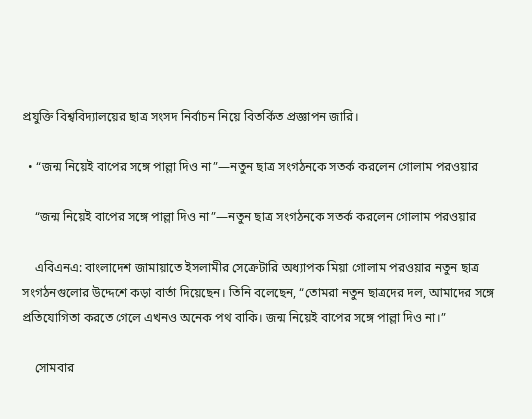প্রযুক্তি বিশ্ববিদ্যালয়ের ছাত্র সংসদ নির্বাচন নিয়ে বিতর্কিত প্রজ্ঞাপন জারি।

  • “জন্ম নিয়েই বাপের সঙ্গে পাল্লা দিও না”—নতুন ছাত্র সংগঠনকে সতর্ক করলেন গোলাম পরওয়ার

    “জন্ম নিয়েই বাপের সঙ্গে পাল্লা দিও না”—নতুন ছাত্র সংগঠনকে সতর্ক করলেন গোলাম পরওয়ার

    এবিএনএ: বাংলাদেশ জামায়াতে ইসলামীর সেক্রেটারি অধ্যাপক মিয়া গোলাম পরওয়ার নতুন ছাত্র সংগঠনগুলোর উদ্দেশে কড়া বার্তা দিয়েছেন। তিনি বলেছেন, “তোমরা নতুন ছাত্রদের দল, আমাদের সঙ্গে প্রতিযোগিতা করতে গেলে এখনও অনেক পথ বাকি। জন্ম নিয়েই বাপের সঙ্গে পাল্লা দিও না।”

    সোমবার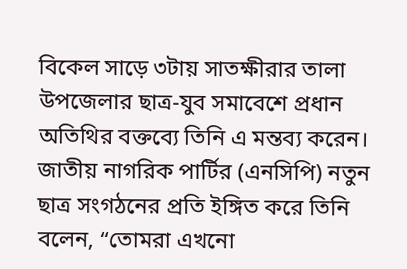বিকেল সাড়ে ৩টায় সাতক্ষীরার তালা উপজেলার ছাত্র-যুব সমাবেশে প্রধান অতিথির বক্তব্যে তিনি এ মন্তব্য করেন। জাতীয় নাগরিক পার্টির (এনসিপি) নতুন ছাত্র সংগঠনের প্রতি ইঙ্গিত করে তিনি বলেন, “তোমরা এখনো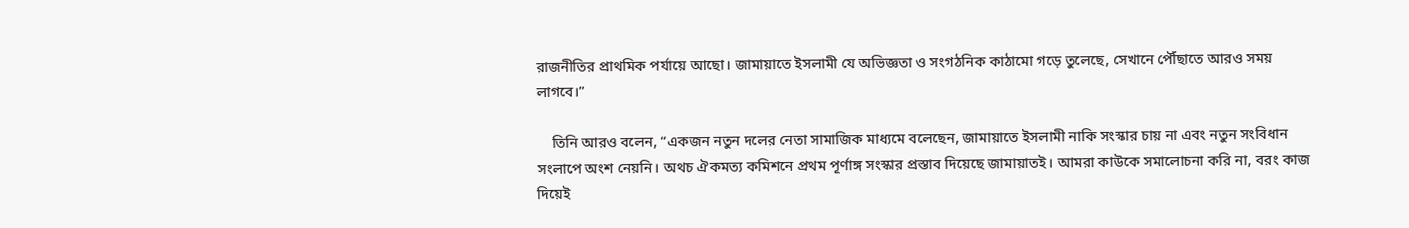রাজনীতির প্রাথমিক পর্যায়ে আছো। জামায়াতে ইসলামী যে অভিজ্ঞতা ও সংগঠনিক কাঠামো গড়ে তুলেছে, সেখানে পৌঁছাতে আরও সময় লাগবে।”

    তিনি আরও বলেন, “একজন নতুন দলের নেতা সামাজিক মাধ্যমে বলেছেন, জামায়াতে ইসলামী নাকি সংস্কার চায় না এবং নতুন সংবিধান সংলাপে অংশ নেয়নি। অথচ ঐকমত্য কমিশনে প্রথম পূর্ণাঙ্গ সংস্কার প্রস্তাব দিয়েছে জামায়াতই। আমরা কাউকে সমালোচনা করি না, বরং কাজ দিয়েই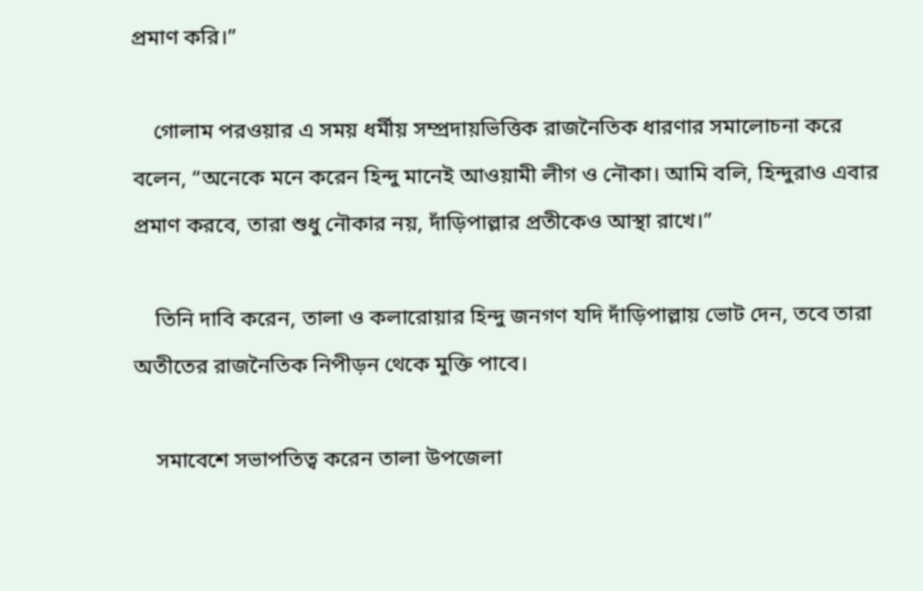প্রমাণ করি।”

    গোলাম পরওয়ার এ সময় ধর্মীয় সম্প্রদায়ভিত্তিক রাজনৈতিক ধারণার সমালোচনা করে বলেন, “অনেকে মনে করেন হিন্দু মানেই আওয়ামী লীগ ও নৌকা। আমি বলি, হিন্দুরাও এবার প্রমাণ করবে, তারা শুধু নৌকার নয়, দাঁড়িপাল্লার প্রতীকেও আস্থা রাখে।”

    তিনি দাবি করেন, তালা ও কলারোয়ার হিন্দু জনগণ যদি দাঁড়িপাল্লায় ভোট দেন, তবে তারা অতীতের রাজনৈতিক নিপীড়ন থেকে মুক্তি পাবে।

    সমাবেশে সভাপতিত্ব করেন তালা উপজেলা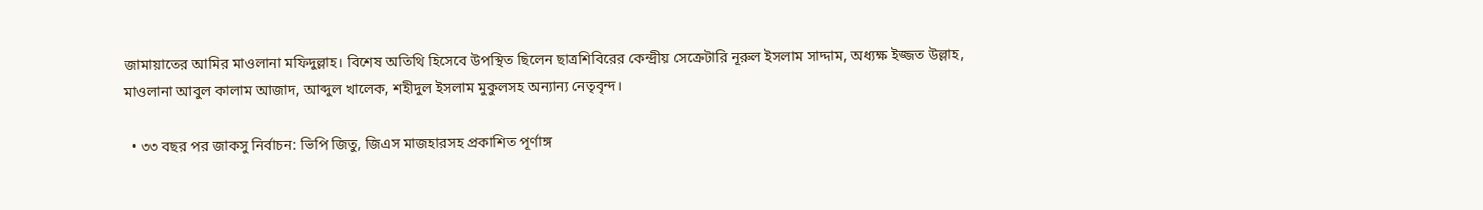জামায়াতের আমির মাওলানা মফিদুল্লাহ। বিশেষ অতিথি হিসেবে উপস্থিত ছিলেন ছাত্রশিবিরের কেন্দ্রীয় সেক্রেটারি নূরুল ইসলাম সাদ্দাম, অধ্যক্ষ ইজ্জত উল্লাহ, মাওলানা আবুল কালাম আজাদ, আব্দুল খালেক, শহীদুল ইসলাম মুকুলসহ অন্যান্য নেতৃবৃন্দ।

  • ৩৩ বছর পর জাকসু নির্বাচন: ভিপি জিতু, জিএস মাজহারসহ প্রকাশিত পূর্ণাঙ্গ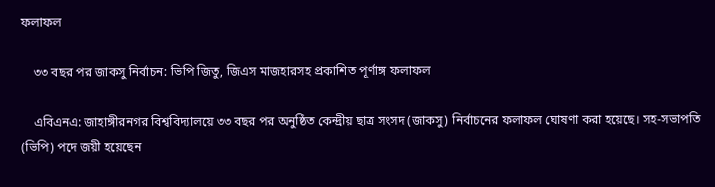ফলাফল

    ৩৩ বছর পর জাকসু নির্বাচন: ভিপি জিতু, জিএস মাজহারসহ প্রকাশিত পূর্ণাঙ্গ ফলাফল

    এবিএনএ: জাহাঙ্গীরনগর বিশ্ববিদ্যালয়ে ৩৩ বছর পর অনুষ্ঠিত কেন্দ্রীয় ছাত্র সংসদ (জাকসু) নির্বাচনের ফলাফল ঘোষণা করা হয়েছে। সহ-সভাপতি (ভিপি) পদে জয়ী হয়েছেন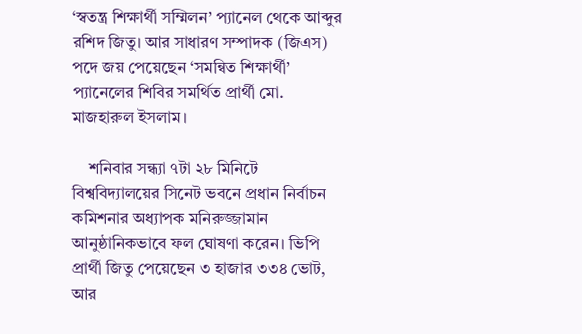‘স্বতন্ত্র শিক্ষার্থী সম্মিলন’ প্যানেল থেকে আব্দুর রশিদ জিতু। আর সাধারণ সম্পাদক (জিএস) পদে জয় পেয়েছেন ‘সমন্বিত শিক্ষার্থী’ প্যানেলের শিবির সমর্থিত প্রার্থী মো. মাজহারুল ইসলাম।

    শনিবার সন্ধ্যা ৭টা ২৮ মিনিটে বিশ্ববিদ্যালয়ের সিনেট ভবনে প্রধান নির্বাচন কমিশনার অধ্যাপক মনিরুজ্জামান আনুষ্ঠানিকভাবে ফল ঘোষণা করেন। ভিপি প্রার্থী জিতু পেয়েছেন ৩ হাজার ৩৩৪ ভোট, আর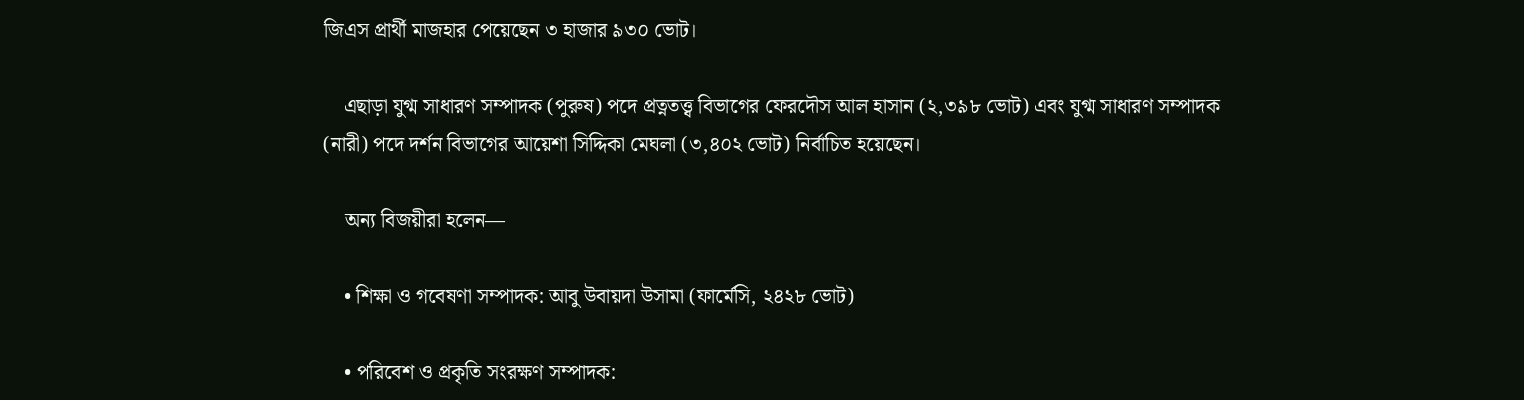জিএস প্রার্থী মাজহার পেয়েছেন ৩ হাজার ৯৩০ ভোট।

    এছাড়া যুগ্ম সাধারণ সম্পাদক (পুরুষ) পদে প্রত্নতত্ত্ব বিভাগের ফেরদৌস আল হাসান (২,৩৯৮ ভোট) এবং যুগ্ম সাধারণ সম্পাদক (নারী) পদে দর্শন বিভাগের আয়েশা সিদ্দিকা মেঘলা (৩,৪০২ ভোট) নির্বাচিত হয়েছেন।

    অন্য বিজয়ীরা হলেন—

    • শিক্ষা ও গবেষণা সম্পাদক: আবু উবায়দা উসামা (ফার্মেসি, ২৪২৮ ভোট)

    • পরিবেশ ও প্রকৃতি সংরক্ষণ সম্পাদক: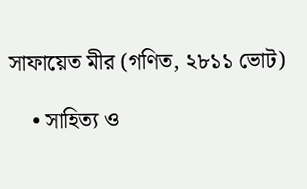সাফায়েত মীর (গণিত, ২৮১১ ভোট)

    • সাহিত্য ও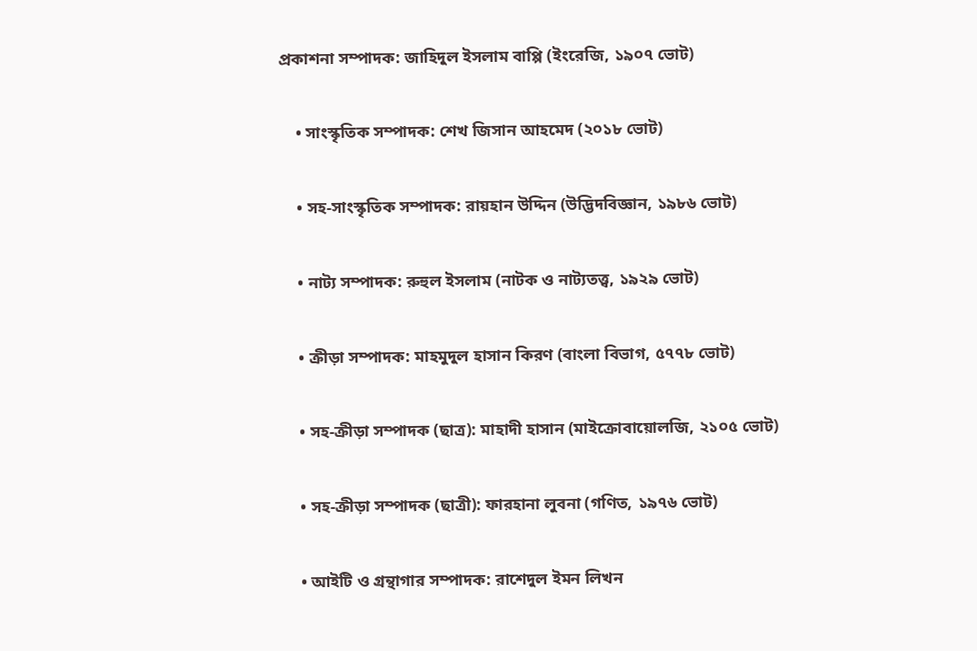প্রকাশনা সম্পাদক: জাহিদুল ইসলাম বাপ্পি (ইংরেজি, ১৯০৭ ভোট)

    • সাংস্কৃতিক সম্পাদক: শেখ জিসান আহমেদ (২০১৮ ভোট)

    • সহ-সাংস্কৃতিক সম্পাদক: রায়হান উদ্দিন (উদ্ভিদবিজ্ঞান, ১৯৮৬ ভোট)

    • নাট্য সম্পাদক: রুহুল ইসলাম (নাটক ও নাট্যতত্ত্ব, ১৯২৯ ভোট)

    • ক্রীড়া সম্পাদক: মাহমুদুল হাসান কিরণ (বাংলা বিভাগ, ৫৭৭৮ ভোট)

    • সহ-ক্রীড়া সম্পাদক (ছাত্র): মাহাদী হাসান (মাইক্রোবায়োলজি, ২১০৫ ভোট)

    • সহ-ক্রীড়া সম্পাদক (ছাত্রী): ফারহানা লুবনা (গণিত, ১৯৭৬ ভোট)

    • আইটি ও গ্রন্থাগার সম্পাদক: রাশেদুল ইমন লিখন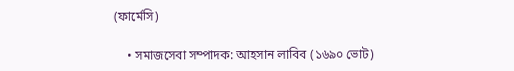(ফার্মেসি)

    • সমাজসেবা সম্পাদক: আহসান লাবিব (১৬৯০ ভোট)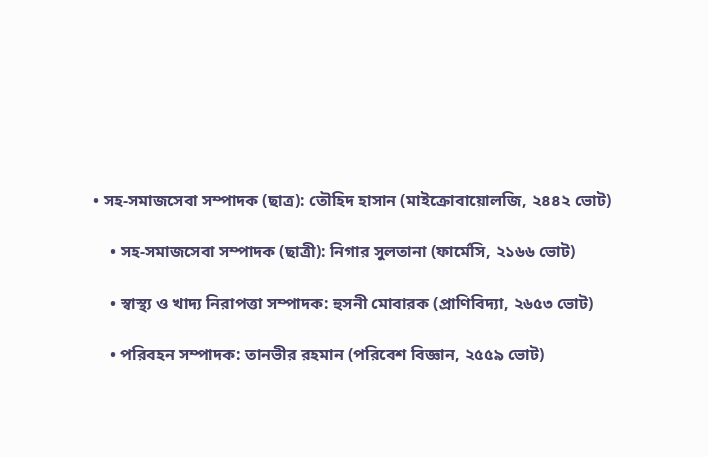• সহ-সমাজসেবা সম্পাদক (ছাত্র): তৌহিদ হাসান (মাইক্রোবায়োলজি, ২৪৪২ ভোট)

    • সহ-সমাজসেবা সম্পাদক (ছাত্রী): নিগার সুলতানা (ফার্মেসি, ২১৬৬ ভোট)

    • স্বাস্থ্য ও খাদ্য নিরাপত্তা সম্পাদক: হুসনী মোবারক (প্রাণিবিদ্যা, ২৬৫৩ ভোট)

    • পরিবহন সম্পাদক: তানভীর রহমান (পরিবেশ বিজ্ঞান, ২৫৫৯ ভোট)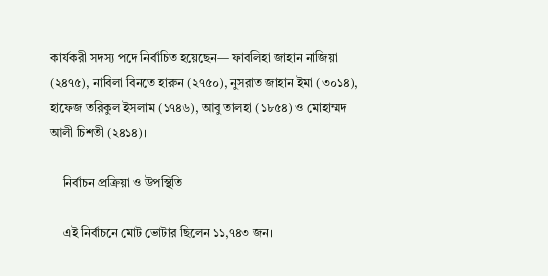কার্যকরী সদস্য পদে নির্বাচিত হয়েছেন— ফাবলিহা জাহান নাজিয়া (২৪৭৫), নাবিলা বিনতে হারুন (২৭৫০), নুসরাত জাহান ইমা (৩০১৪), হাফেজ তরিকুল ইসলাম (১৭৪৬), আবু তালহা (১৮৫৪) ও মোহাম্মদ আলী চিশতী (২৪১৪)।

    নির্বাচন প্রক্রিয়া ও উপস্থিতি

    এই নির্বাচনে মোট ভোটার ছিলেন ১১,৭৪৩ জন।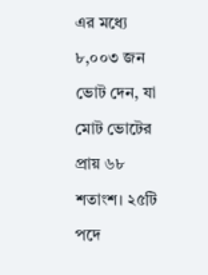এর মধ্যে ৮,০০৩ জন ভোট দেন, যা মোট ভোটের প্রায় ৬৮ শতাংশ। ২৫টি পদে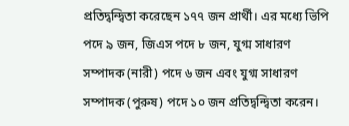প্রতিদ্বন্দ্বিতা করেছেন ১৭৭ জন প্রার্থী। এর মধ্যে ভিপি পদে ৯ জন, জিএস পদে ৮ জন, যুগ্ম সাধারণ সম্পাদক (নারী) পদে ৬ জন এবং যুগ্ম সাধারণ সম্পাদক (পুরুষ) পদে ১০ জন প্রতিদ্বন্দ্বিতা করেন।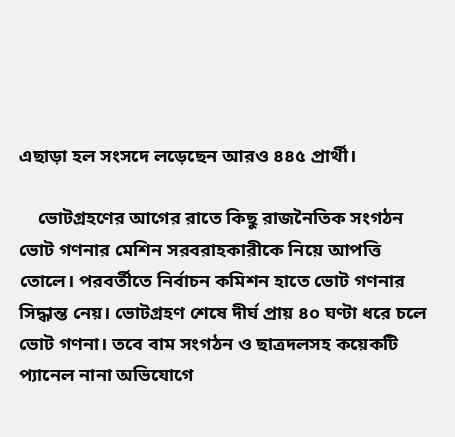এছাড়া হল সংসদে লড়েছেন আরও ৪৪৫ প্রার্থী।

    ভোটগ্রহণের আগের রাতে কিছু রাজনৈতিক সংগঠন ভোট গণনার মেশিন সরবরাহকারীকে নিয়ে আপত্তি তোলে। পরবর্তীতে নির্বাচন কমিশন হাতে ভোট গণনার সিদ্ধান্ত নেয়। ভোটগ্রহণ শেষে দীর্ঘ প্রায় ৪০ ঘণ্টা ধরে চলে ভোট গণনা। তবে বাম সংগঠন ও ছাত্রদলসহ কয়েকটি প্যানেল নানা অভিযোগে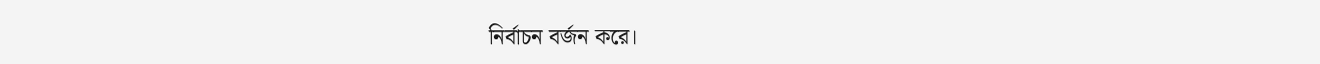নির্বাচন বর্জন করে।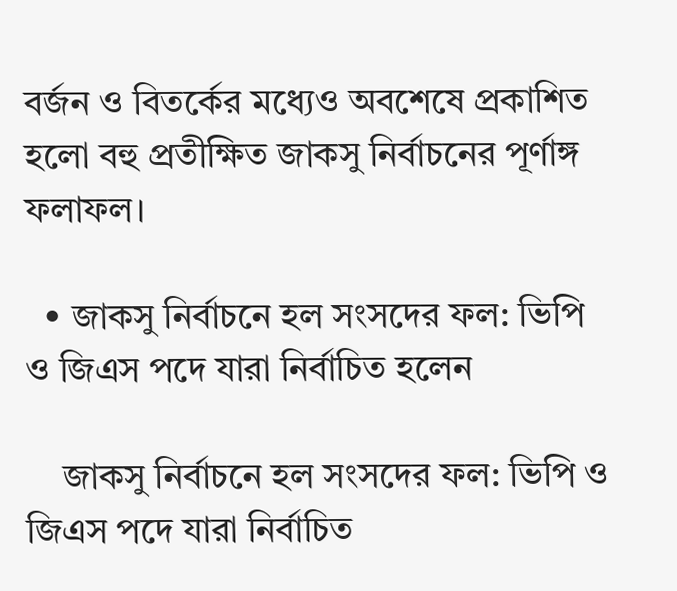বর্জন ও বিতর্কের মধ্যেও অবশেষে প্রকাশিত হলো বহু প্রতীক্ষিত জাকসু নির্বাচনের পূর্ণাঙ্গ ফলাফল।

  • জাকসু নির্বাচনে হল সংসদের ফল: ভিপি ও জিএস পদে যারা নির্বাচিত হলেন

    জাকসু নির্বাচনে হল সংসদের ফল: ভিপি ও জিএস পদে যারা নির্বাচিত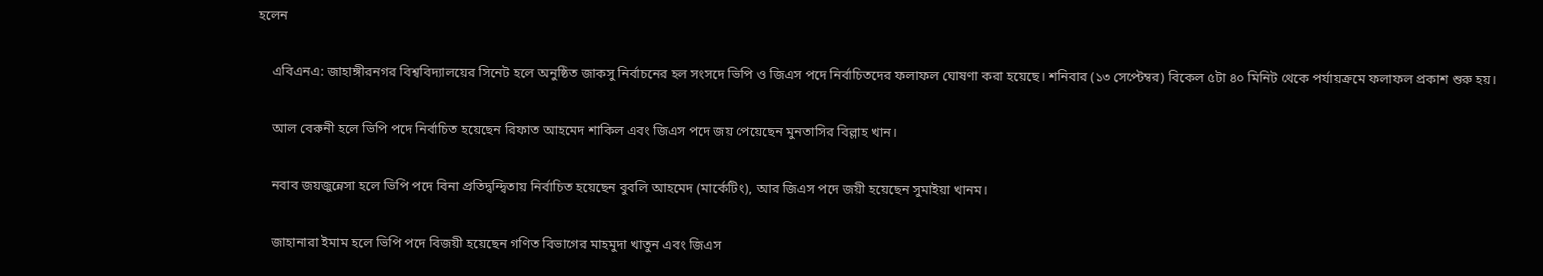হলেন

    এবিএনএ: জাহাঙ্গীরনগর বিশ্ববিদ্যালয়ের সিনেট হলে অনুষ্ঠিত জাকসু নির্বাচনের হল সংসদে ভিপি ও জিএস পদে নির্বাচিতদের ফলাফল ঘোষণা করা হয়েছে। শনিবার (১৩ সেপ্টেম্বর) বিকেল ৫টা ৪০ মিনিট থেকে পর্যায়ক্রমে ফলাফল প্রকাশ শুরু হয়।

    আল বেরুনী হলে ভিপি পদে নির্বাচিত হয়েছেন রিফাত আহমেদ শাকিল এবং জিএস পদে জয় পেয়েছেন মুনতাসির বিল্লাহ খান।

    নবাব জয়জুন্নেসা হলে ভিপি পদে বিনা প্রতিদ্বন্দ্বিতায় নির্বাচিত হয়েছেন বুবলি আহমেদ (মার্কেটিং), আর জিএস পদে জয়ী হয়েছেন সুমাইয়া খানম।

    জাহানারা ইমাম হলে ভিপি পদে বিজয়ী হয়েছেন গণিত বিভাগের মাহমুদা খাতুন এবং জিএস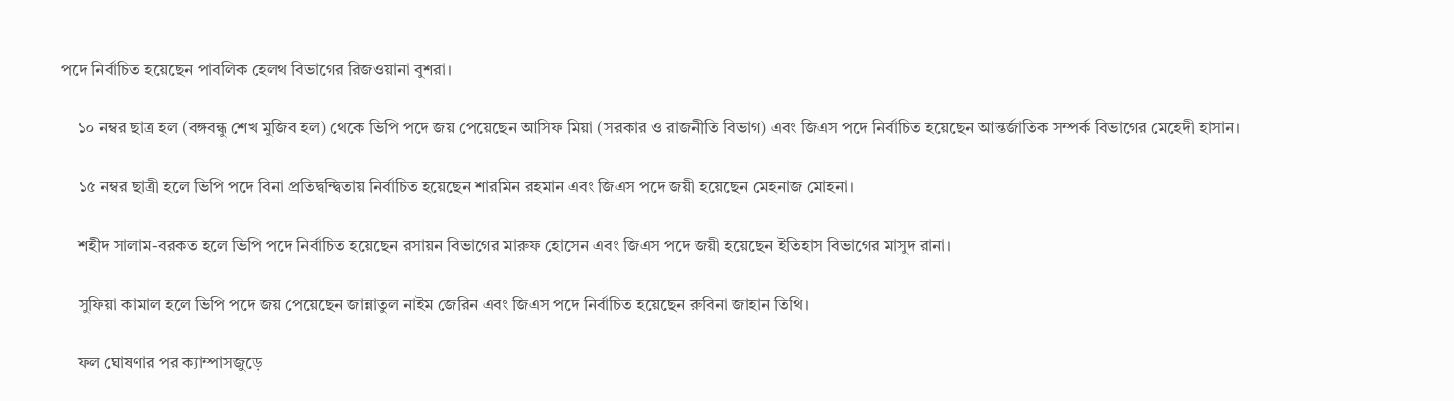পদে নির্বাচিত হয়েছেন পাবলিক হেলথ বিভাগের রিজওয়ানা বুশরা।

    ১০ নম্বর ছাত্র হল (বঙ্গবন্ধু শেখ মুজিব হল) থেকে ভিপি পদে জয় পেয়েছেন আসিফ মিয়া (সরকার ও রাজনীতি বিভাগ) এবং জিএস পদে নির্বাচিত হয়েছেন আন্তর্জাতিক সম্পর্ক বিভাগের মেহেদী হাসান।

    ১৫ নম্বর ছাত্রী হলে ভিপি পদে বিনা প্রতিদ্বন্দ্বিতায় নির্বাচিত হয়েছেন শারমিন রহমান এবং জিএস পদে জয়ী হয়েছেন মেহনাজ মোহনা।

    শহীদ সালাম-বরকত হলে ভিপি পদে নির্বাচিত হয়েছেন রসায়ন বিভাগের মারুফ হোসেন এবং জিএস পদে জয়ী হয়েছেন ইতিহাস বিভাগের মাসুদ রানা।

    সুফিয়া কামাল হলে ভিপি পদে জয় পেয়েছেন জান্নাতুল নাইম জেরিন এবং জিএস পদে নির্বাচিত হয়েছেন রুবিনা জাহান তিথি।

    ফল ঘোষণার পর ক্যাম্পাসজুড়ে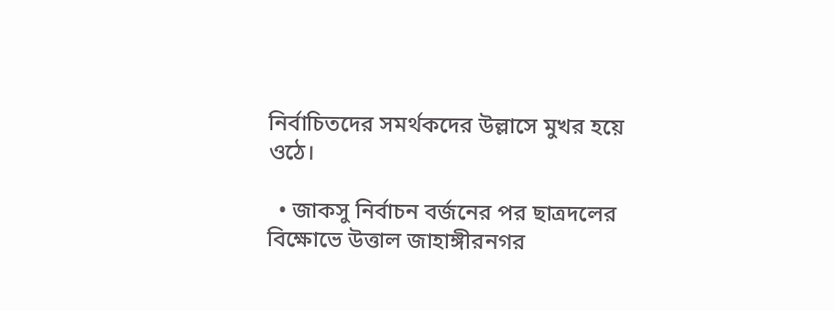নির্বাচিতদের সমর্থকদের উল্লাসে মুখর হয়ে ওঠে।

  • জাকসু নির্বাচন বর্জনের পর ছাত্রদলের বিক্ষোভে উত্তাল জাহাঙ্গীরনগর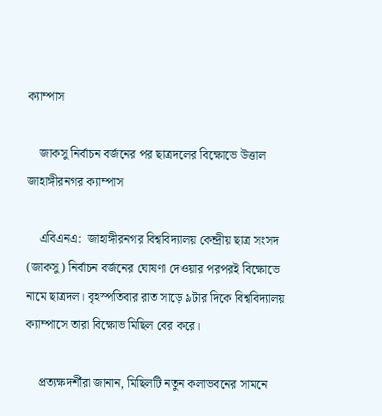ক্যাম্পাস

    জাকসু নির্বাচন বর্জনের পর ছাত্রদলের বিক্ষোভে উত্তাল জাহাঙ্গীরনগর ক্যাম্পাস

    এবিএনএ:  জাহাঙ্গীরনগর বিশ্ববিদ্যালয় কেন্দ্রীয় ছাত্র সংসদ (জাকসু) নির্বাচন বর্জনের ঘোষণা দেওয়ার পরপরই বিক্ষোভে নামে ছাত্রদল। বৃহস্পতিবার রাত সাড়ে ৯টার দিকে বিশ্ববিদ্যালয় ক্যাম্পাসে তারা বিক্ষোভ মিছিল বের করে।

    প্রত্যক্ষদর্শীরা জানান, মিছিলটি নতুন কলাভবনের সামনে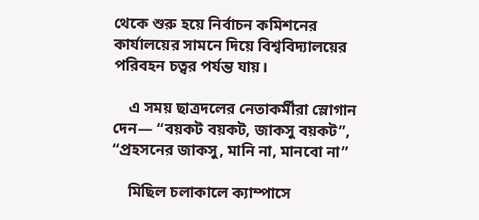থেকে শুরু হয়ে নির্বাচন কমিশনের কার্যালয়ের সামনে দিয়ে বিশ্ববিদ্যালয়ের পরিবহন চত্বর পর্যন্ত যায়।

    এ সময় ছাত্রদলের নেতাকর্মীরা স্লোগান দেন— “বয়কট বয়কট, জাকসু বয়কট”, “প্রহসনের জাকসু, মানি না, মানবো না”

    মিছিল চলাকালে ক্যাম্পাসে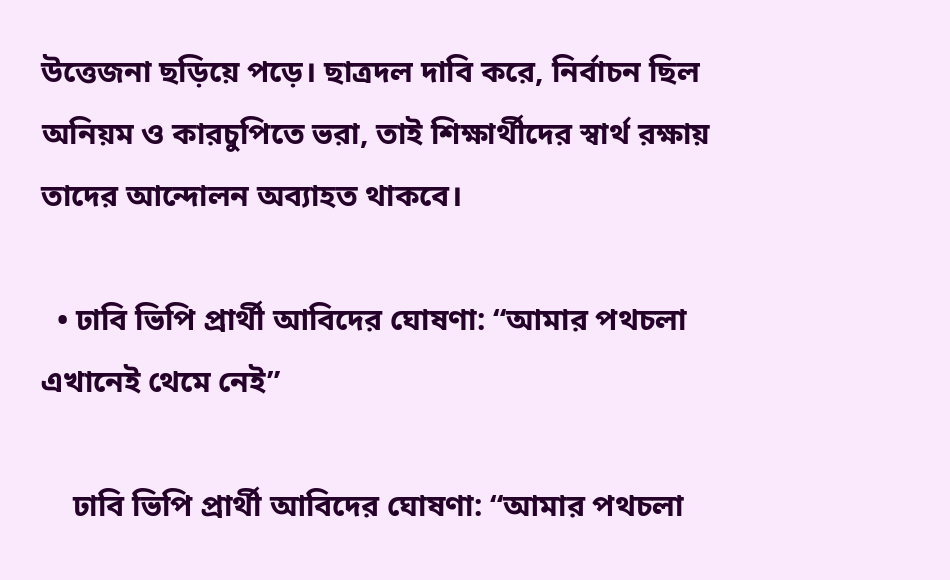উত্তেজনা ছড়িয়ে পড়ে। ছাত্রদল দাবি করে, নির্বাচন ছিল অনিয়ম ও কারচুপিতে ভরা, তাই শিক্ষার্থীদের স্বার্থ রক্ষায় তাদের আন্দোলন অব্যাহত থাকবে।

  • ঢাবি ভিপি প্রার্থী আবিদের ঘোষণা: “আমার পথচলা এখানেই থেমে নেই”

    ঢাবি ভিপি প্রার্থী আবিদের ঘোষণা: “আমার পথচলা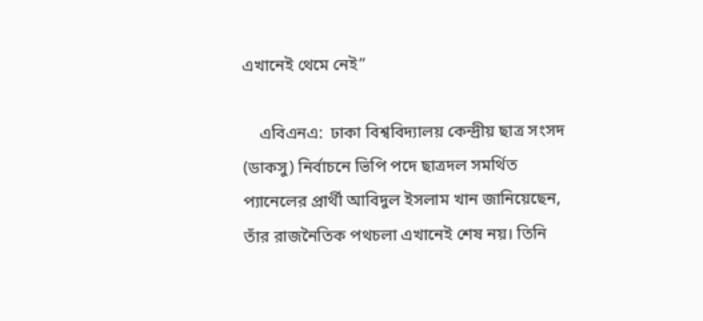এখানেই থেমে নেই”

    এবিএনএ:  ঢাকা বিশ্ববিদ্যালয় কেন্দ্রীয় ছাত্র সংসদ (ডাকসু) নির্বাচনে ভিপি পদে ছাত্রদল সমর্থিত প্যানেলের প্রার্থী আবিদুল ইসলাম খান জানিয়েছেন, তাঁর রাজনৈতিক পথচলা এখানেই শেষ নয়। তিনি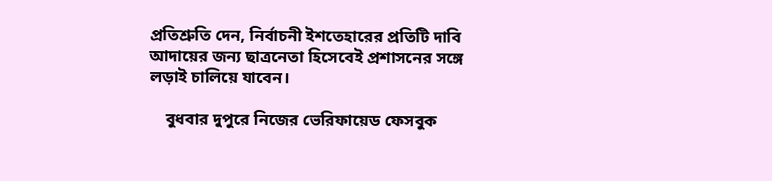প্রতিশ্রুতি দেন, নির্বাচনী ইশতেহারের প্রতিটি দাবি আদায়ের জন্য ছাত্রনেতা হিসেবেই প্রশাসনের সঙ্গে লড়াই চালিয়ে যাবেন।

    বুধবার দুপুরে নিজের ভেরিফায়েড ফেসবুক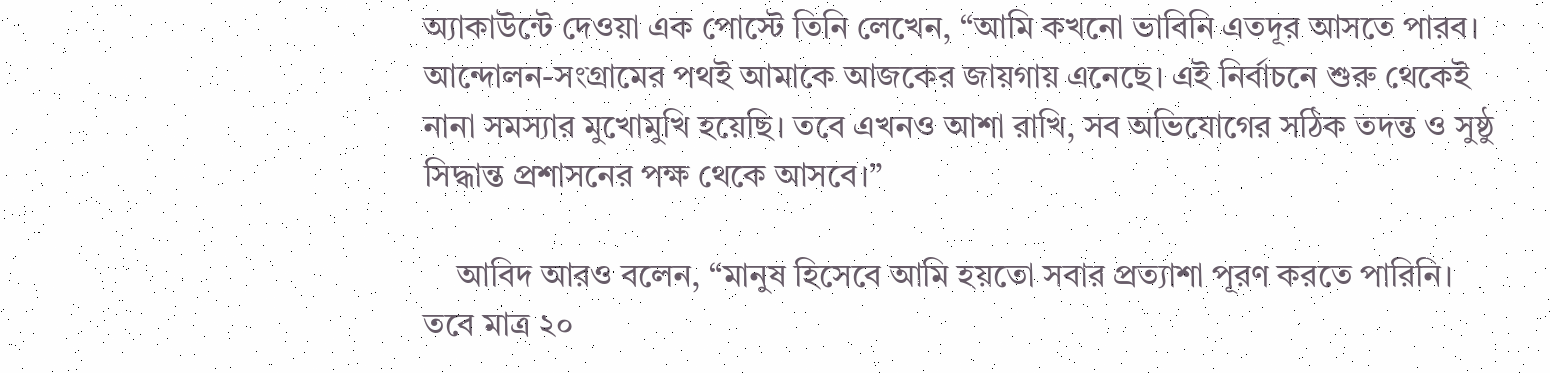অ্যাকাউন্টে দেওয়া এক পোস্টে তিনি লেখেন, “আমি কখনো ভাবিনি এতদূর আসতে পারব। আন্দোলন-সংগ্রামের পথই আমাকে আজকের জায়গায় এনেছে। এই নির্বাচনে শুরু থেকেই নানা সমস্যার মুখোমুখি হয়েছি। তবে এখনও আশা রাখি, সব অভিযোগের সঠিক তদন্ত ও সুষ্ঠু সিদ্ধান্ত প্রশাসনের পক্ষ থেকে আসবে।”

    আবিদ আরও বলেন, “মানুষ হিসেবে আমি হয়তো সবার প্রত্যাশা পূরণ করতে পারিনি। তবে মাত্র ২০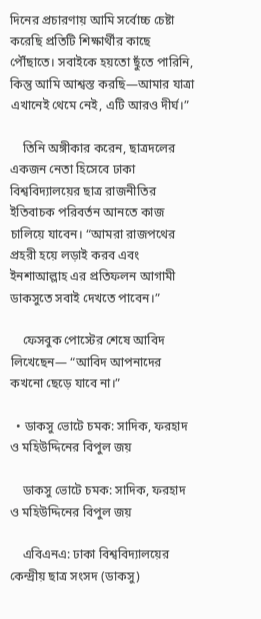দিনের প্রচারণায় আমি সর্বোচ্চ চেষ্টা করেছি প্রতিটি শিক্ষার্থীর কাছে পৌঁছাতে। সবাইকে হয়তো ছুঁতে পারিনি, কিন্তু আমি আশ্বস্ত করছি—আমার যাত্রা এখানেই থেমে নেই, এটি আরও দীর্ঘ।”

    তিনি অঙ্গীকার করেন, ছাত্রদলের একজন নেতা হিসেবে ঢাকা বিশ্ববিদ্যালয়ের ছাত্র রাজনীতির ইতিবাচক পরিবর্তন আনতে কাজ চালিয়ে যাবেন। “আমরা রাজপথের প্রহরী হয়ে লড়াই করব এবং ইনশাআল্লাহ এর প্রতিফলন আগামী ডাকসুতে সবাই দেখতে পাবেন।”

    ফেসবুক পোস্টের শেষে আবিদ লিখেছেন— “আবিদ আপনাদের কখনো ছেড়ে যাবে না।”

  • ডাকসু ভোটে চমক: সাদিক, ফরহাদ ও মহিউদ্দিনের বিপুল জয়

    ডাকসু ভোটে চমক: সাদিক, ফরহাদ ও মহিউদ্দিনের বিপুল জয়

    এবিএনএ: ঢাকা বিশ্ববিদ্যালয়ের কেন্দ্রীয় ছাত্র সংসদ (ডাকসু)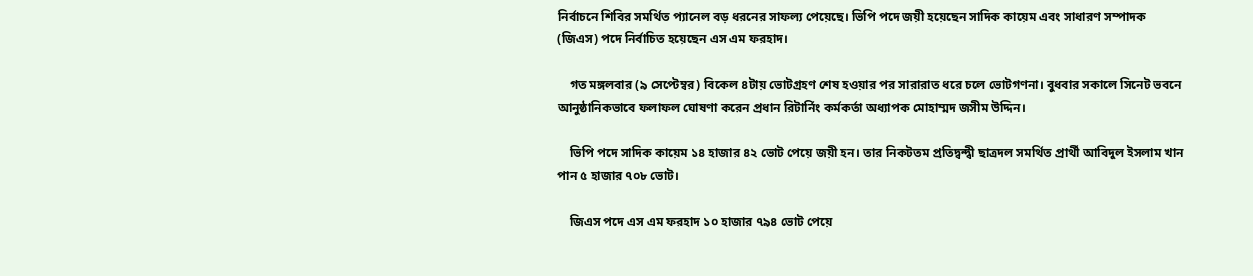নির্বাচনে শিবির সমর্থিত প্যানেল বড় ধরনের সাফল্য পেয়েছে। ভিপি পদে জয়ী হয়েছেন সাদিক কায়েম এবং সাধারণ সম্পাদক (জিএস) পদে নির্বাচিত হয়েছেন এস এম ফরহাদ।

    গত মঙ্গলবার (৯ সেপ্টেম্বর) বিকেল ৪টায় ভোটগ্রহণ শেষ হওয়ার পর সারারাত ধরে চলে ভোটগণনা। বুধবার সকালে সিনেট ভবনে আনুষ্ঠানিকভাবে ফলাফল ঘোষণা করেন প্রধান রিটার্নিং কর্মকর্তা অধ্যাপক মোহাম্মদ জসীম উদ্দিন।

    ভিপি পদে সাদিক কায়েম ১৪ হাজার ৪২ ভোট পেয়ে জয়ী হন। তার নিকটতম প্রতিদ্বন্দ্বী ছাত্রদল সমর্থিত প্রার্থী আবিদুল ইসলাম খান পান ৫ হাজার ৭০৮ ভোট।

    জিএস পদে এস এম ফরহাদ ১০ হাজার ৭৯৪ ভোট পেয়ে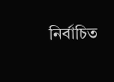নির্বাচিত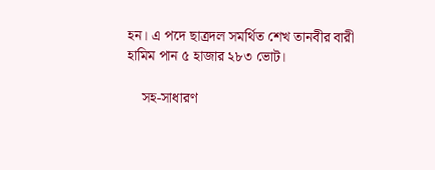হন। এ পদে ছাত্রদল সমর্থিত শেখ তানবীর বারী হামিম পান ৫ হাজার ২৮৩ ভোট।

    সহ-সাধারণ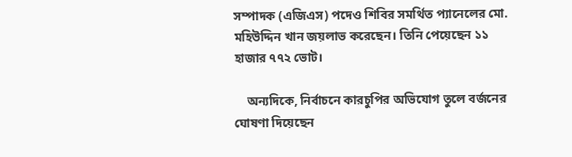সম্পাদক (এজিএস) পদেও শিবির সমর্থিত প্যানেলের মো. মহিউদ্দিন খান জয়লাভ করেছেন। তিনি পেয়েছেন ১১ হাজার ৭৭২ ভোট।

    অন্যদিকে, নির্বাচনে কারচুপির অভিযোগ তুলে বর্জনের ঘোষণা দিয়েছেন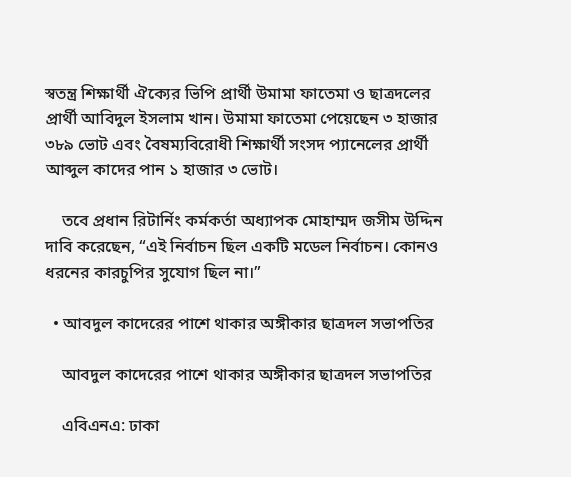স্বতন্ত্র শিক্ষার্থী ঐক্যের ভিপি প্রার্থী উমামা ফাতেমা ও ছাত্রদলের প্রার্থী আবিদুল ইসলাম খান। উমামা ফাতেমা পেয়েছেন ৩ হাজার ৩৮৯ ভোট এবং বৈষম্যবিরোধী শিক্ষার্থী সংসদ প্যানেলের প্রার্থী আব্দুল কাদের পান ১ হাজার ৩ ভোট।

    তবে প্রধান রিটার্নিং কর্মকর্তা অধ্যাপক মোহাম্মদ জসীম উদ্দিন দাবি করেছেন, “এই নির্বাচন ছিল একটি মডেল নির্বাচন। কোনও ধরনের কারচুপির সুযোগ ছিল না।”

  • আবদুল কাদেরের পাশে থাকার অঙ্গীকার ছাত্রদল সভাপতির

    আবদুল কাদেরের পাশে থাকার অঙ্গীকার ছাত্রদল সভাপতির

    এবিএনএ: ঢাকা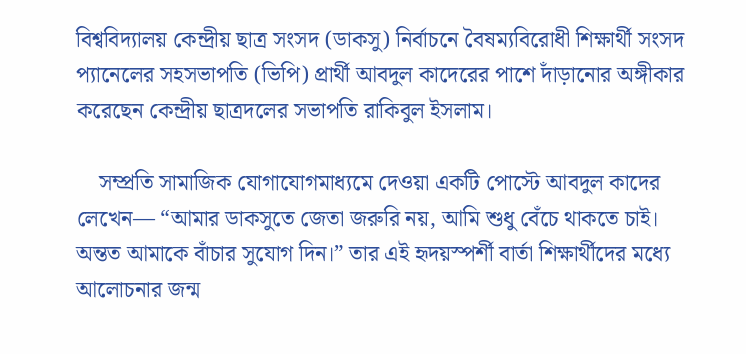বিশ্ববিদ্যালয় কেন্দ্রীয় ছাত্র সংসদ (ডাকসু) নির্বাচনে বৈষম্যবিরোধী শিক্ষার্থী সংসদ প্যানেলের সহসভাপতি (ভিপি) প্রার্থী আবদুল কাদেরের পাশে দাঁড়ানোর অঙ্গীকার করেছেন কেন্দ্রীয় ছাত্রদলের সভাপতি রাকিবুল ইসলাম।

    সম্প্রতি সামাজিক যোগাযোগমাধ্যমে দেওয়া একটি পোস্টে আবদুল কাদের লেখেন— “আমার ডাকসুতে জেতা জরুরি নয়, আমি শুধু বেঁচে থাকতে চাই। অন্তত আমাকে বাঁচার সুযোগ দিন।” তার এই হৃদয়স্পর্শী বার্তা শিক্ষার্থীদের মধ্যে আলোচনার জন্ম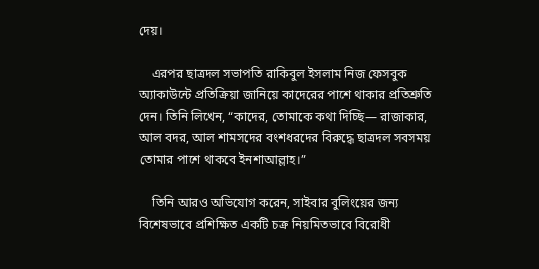দেয়।

    এরপর ছাত্রদল সভাপতি রাকিবুল ইসলাম নিজ ফেসবুক অ্যাকাউন্টে প্রতিক্রিয়া জানিয়ে কাদেরের পাশে থাকার প্রতিশ্রুতি দেন। তিনি লিখেন, “কাদের, তোমাকে কথা দিচ্ছি— রাজাকার, আল বদর, আল শামসদের বংশধরদের বিরুদ্ধে ছাত্রদল সবসময় তোমার পাশে থাকবে ইনশাআল্লাহ।”

    তিনি আরও অভিযোগ করেন, সাইবার বুলিংয়ের জন্য বিশেষভাবে প্রশিক্ষিত একটি চক্র নিয়মিতভাবে বিরোধী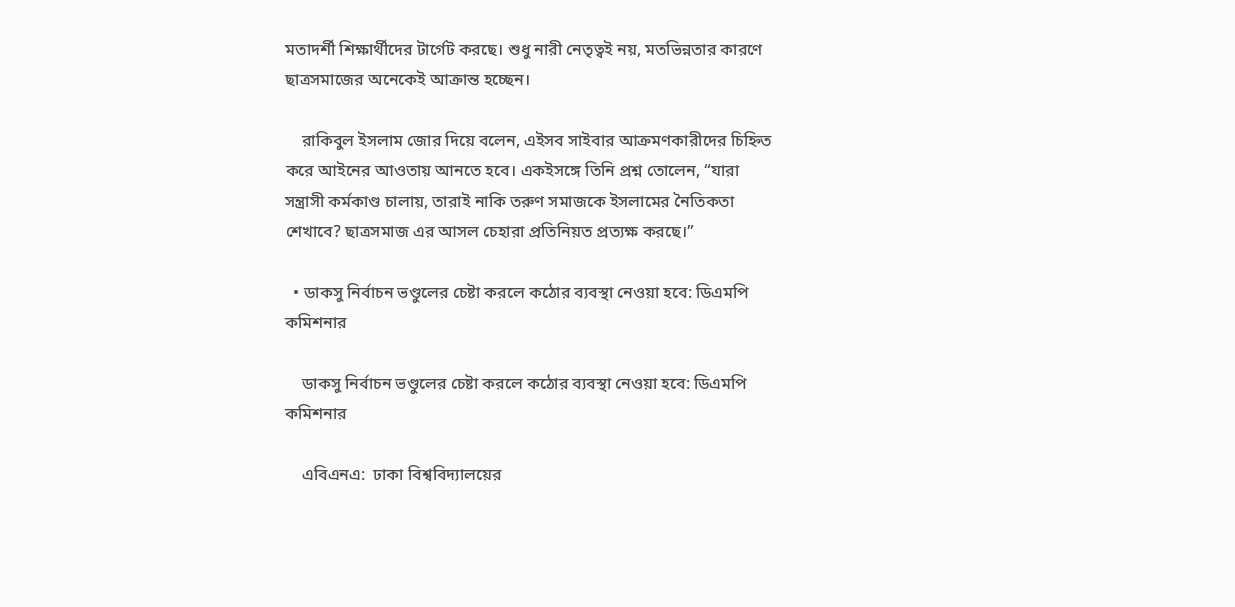মতাদর্শী শিক্ষার্থীদের টার্গেট করছে। শুধু নারী নেতৃত্বই নয়, মতভিন্নতার কারণে ছাত্রসমাজের অনেকেই আক্রান্ত হচ্ছেন।

    রাকিবুল ইসলাম জোর দিয়ে বলেন, এইসব সাইবার আক্রমণকারীদের চিহ্নিত করে আইনের আওতায় আনতে হবে। একইসঙ্গে তিনি প্রশ্ন তোলেন, “যারা সন্ত্রাসী কর্মকাণ্ড চালায়, তারাই নাকি তরুণ সমাজকে ইসলামের নৈতিকতা শেখাবে? ছাত্রসমাজ এর আসল চেহারা প্রতিনিয়ত প্রত্যক্ষ করছে।”

  • ডাকসু নির্বাচন ভণ্ডুলের চেষ্টা করলে কঠোর ব্যবস্থা নেওয়া হবে: ডিএমপি কমিশনার

    ডাকসু নির্বাচন ভণ্ডুলের চেষ্টা করলে কঠোর ব্যবস্থা নেওয়া হবে: ডিএমপি কমিশনার

    এবিএনএ:  ঢাকা বিশ্ববিদ্যালয়ের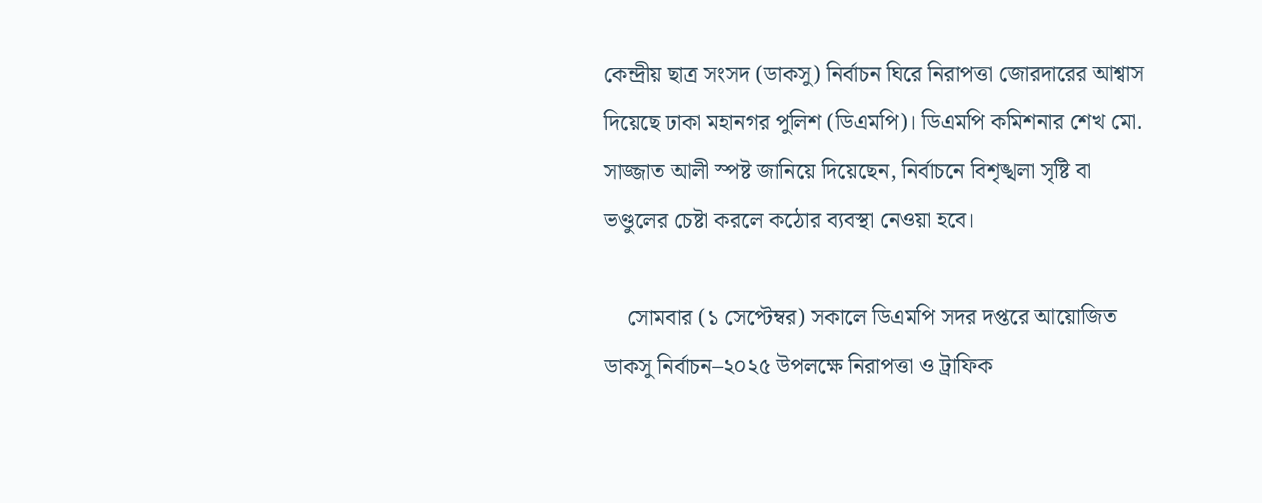কেন্দ্রীয় ছাত্র সংসদ (ডাকসু) নির্বাচন ঘিরে নিরাপত্তা জোরদারের আশ্বাস দিয়েছে ঢাকা মহানগর পুলিশ (ডিএমপি)। ডিএমপি কমিশনার শেখ মো. সাজ্জাত আলী স্পষ্ট জানিয়ে দিয়েছেন, নির্বাচনে বিশৃঙ্খলা সৃষ্টি বা ভণ্ডুলের চেষ্টা করলে কঠোর ব্যবস্থা নেওয়া হবে।

    সোমবার (১ সেপ্টেম্বর) সকালে ডিএমপি সদর দপ্তরে আয়োজিত ডাকসু নির্বাচন–২০২৫ উপলক্ষে নিরাপত্তা ও ট্রাফিক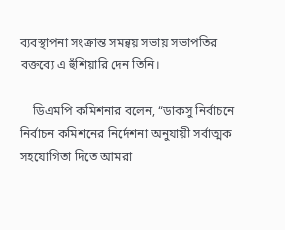ব্যবস্থাপনা সংক্রান্ত সমন্বয় সভায় সভাপতির বক্তব্যে এ হুঁশিয়ারি দেন তিনি।

    ডিএমপি কমিশনার বলেন, “ডাকসু নির্বাচনে নির্বাচন কমিশনের নির্দেশনা অনুযায়ী সর্বাত্মক সহযোগিতা দিতে আমরা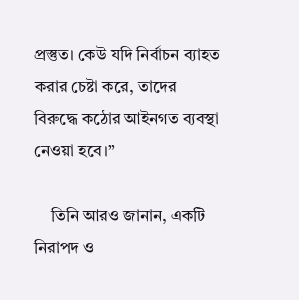প্রস্তুত। কেউ যদি নির্বাচন ব্যাহত করার চেষ্টা করে, তাদের বিরুদ্ধে কঠোর আইনগত ব্যবস্থা নেওয়া হবে।”

    তিনি আরও জানান, একটি নিরাপদ ও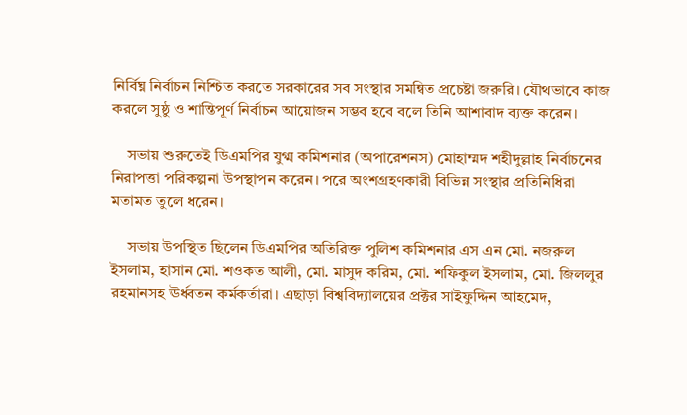নির্বিঘ্ন নির্বাচন নিশ্চিত করতে সরকারের সব সংস্থার সমন্বিত প্রচেষ্টা জরুরি। যৌথভাবে কাজ করলে সুষ্ঠু ও শান্তিপূর্ণ নির্বাচন আয়োজন সম্ভব হবে বলে তিনি আশাবাদ ব্যক্ত করেন।

    সভায় শুরুতেই ডিএমপির যুগ্ম কমিশনার (অপারেশনস) মোহাম্মদ শহীদুল্লাহ নির্বাচনের নিরাপত্তা পরিকল্পনা উপস্থাপন করেন। পরে অংশগ্রহণকারী বিভিন্ন সংস্থার প্রতিনিধিরা মতামত তুলে ধরেন।

    সভায় উপস্থিত ছিলেন ডিএমপির অতিরিক্ত পুলিশ কমিশনার এস এন মো. নজরুল ইসলাম, হাসান মো. শওকত আলী, মো. মাসুদ করিম, মো. শফিকুল ইসলাম, মো. জিললুর রহমানসহ ঊর্ধ্বতন কর্মকর্তারা। এছাড়া বিশ্ববিদ্যালয়ের প্রক্টর সাইফুদ্দিন আহমেদ,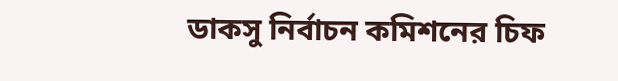ডাকসু নির্বাচন কমিশনের চিফ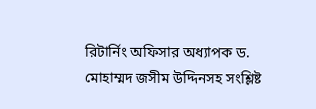রিটার্নিং অফিসার অধ্যাপক ড. মোহাম্মদ জসীম উদ্দিনসহ সংশ্লিষ্ট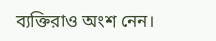ব্যক্তিরাও অংশ নেন।